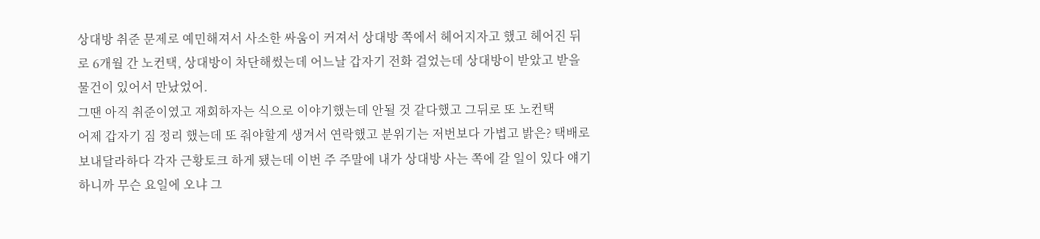상대방 취준 문제로 예민해져서 사소한 싸움이 커져서 상대방 쪽에서 헤어지자고 했고 헤어진 뒤로 6개월 간 노컨택, 상대방이 차단해썼는데 어느날 갑자기 전화 걸었는데 상대방이 받았고 받을 물건이 있어서 만났었어.
그땐 아직 취준이였고 재회하자는 식으로 이야기했는데 안될 것 같다했고 그뒤로 또 노컨택
어제 갑자기 짐 정리 했는데 또 줘야할게 생겨서 연락했고 분위기는 저번보다 가볍고 밝은? 택배로 보내달라하다 각자 근황토크 하게 됐는데 이번 주 주말에 내가 상대방 사는 쪽에 갈 일이 있다 얘기하니까 무슨 요일에 오냐 그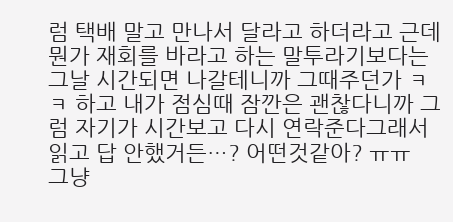럼 택배 말고 만나서 달라고 하더라고 근데 뭔가 재회를 바라고 하는 말투라기보다는 그날 시간되면 나갈테니까 그때주던가 ㅋㅋ 하고 내가 점심때 잠깐은 괜찮다니까 그럼 자기가 시간보고 다시 연락준다그래서 읽고 답 안했거든…? 어떤것같아? ㅠㅠ
그냥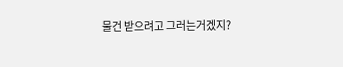물건 받으려고 그러는거겠지?